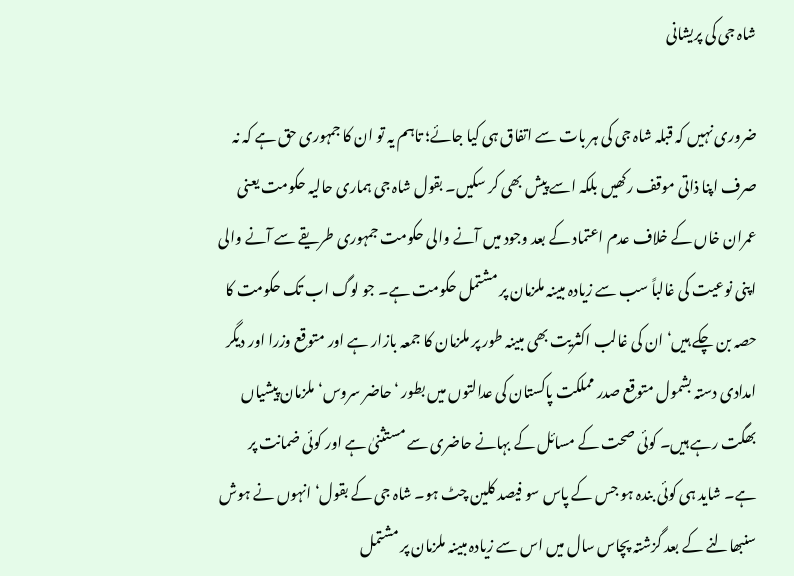شاہ جی کی پریشانی

ضروری نہیں کہ قبلہ شاہ جی کی ہر بات سے اتفاق ہی کیا جائے؛ تاہم یہ تو ان کا جمہوری حق ہے کہ نہ صرف اپنا ذاتی موقف رکھیں بلکہ اسے پیش بھی کر سکیں۔ بقول شاہ جی ہماری حالیہ حکومت یعنی عمران خاں کے خلاف عدم اعتماد کے بعد وجود میں آنے والی حکومت جمہوری طریقے سے آنے والی اپنی نوعیت کی غالباً سب سے زیادہ مبینہ ملزمان پر مشتمل حکومت ہے۔ جو لوگ اب تک حکومت کا حصہ بن چکے ہیں‘ ان کی غالب اکثریت بھی مبینہ طور پر ملزمان کا جمعہ بازار ہے اور متوقع وزرا اور دیگر امدادی دستہ بشمول متوقع صدر مملکت پاکستان کی عدالتوں میں بطور ‘حاضر سروس‘ ملزمان پیشیاں بھگت رہے ہیں۔ کوئی صحت کے مسائل کے بہانے حاضری سے مستثنیٰ ہے اور کوئی ضمانت پر ہے۔ شاید ہی کوئی بندہ ہو جس کے پاس سو فیصد کلین چٹ ہو۔ شاہ جی کے بقول‘ انہوں نے ہوش سنبھالنے کے بعد گزشتہ پچاس سال میں اس سے زیادہ مبینہ ملزمان پر مشتمل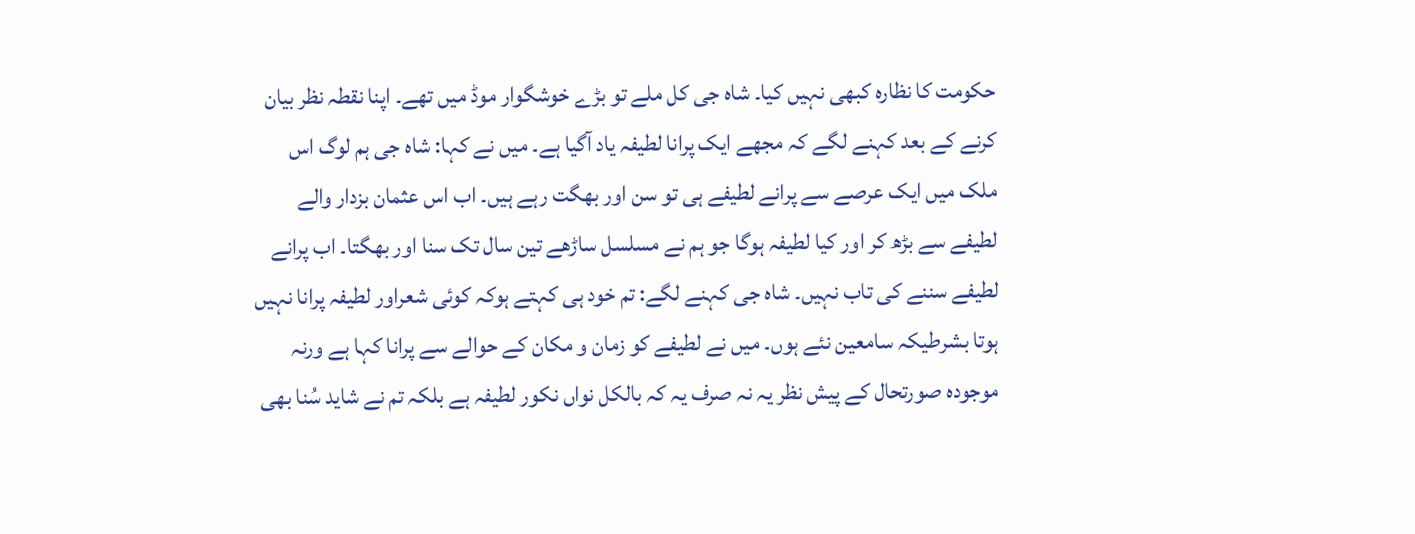حکومت کا نظارہ کبھی نہیں کیا۔ شاہ جی کل ملے تو بڑے خوشگوار موڈ میں تھے۔ اپنا نقطہ نظر بیان کرنے کے بعد کہنے لگے کہ مجھے ایک پرانا لطیفہ یاد آگیا ہے۔ میں نے کہا: شاہ جی ہم لوگ اس ملک میں ایک عرصے سے پرانے لطیفے ہی تو سن اور بھگت رہے ہیں۔ اب اس عثمان بزدار والے لطیفے سے بڑھ کر اور کیا لطیفہ ہوگا جو ہم نے مسلسل ساڑھے تین سال تک سنا اور بھگتا۔ اب پرانے لطیفے سننے کی تاب نہیں۔ شاہ جی کہنے لگے: تم خود ہی کہتے ہوکہ کوئی شعراور لطیفہ پرانا نہیں ہوتا بشرطیکہ سامعین نئے ہوں۔ میں نے لطیفے کو زمان و مکان کے حوالے سے پرانا کہا ہے ورنہ موجودہ صورتحال کے پیش نظر یہ نہ صرف یہ کہ بالکل نواں نکور لطیفہ ہے بلکہ تم نے شاید سُنا بھی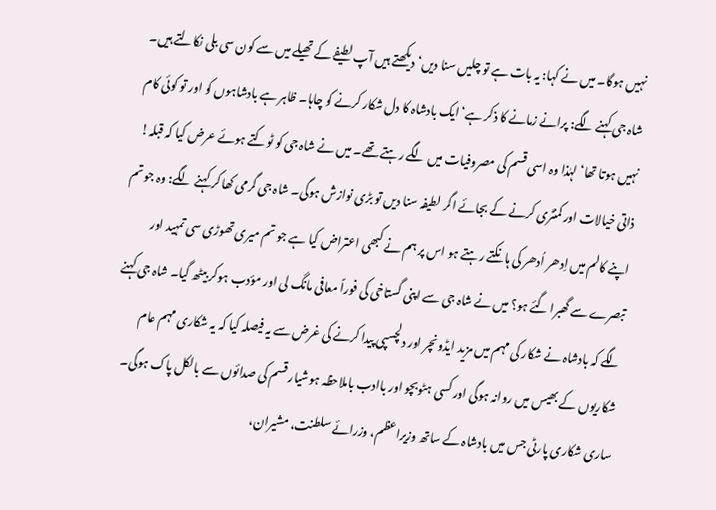نہیں ہوگا۔ میں نے کہا: یہ بات ہے تو چلیں سنا دیں‘ دیکھتے ہیں آپ لطیفے کے تھیلے میں سے کون سی بلی نکالتے ہیں۔ شاہ جی کہنے لگے: پرانے زمانے کا ذکر ہے‘ ایک بادشاہ کا دل شکار کرنے کو چاہا۔ ظاہر ہے بادشاہوں کو اور تو کوئی کام نہیں ہوتا تھا‘ لہٰذا وہ اسی قسم کی مصروفیات میں لگے رہتے تھے۔ میں نے شاہ جی کو ٹوکتے ہوئے عرض کیا کہ قبلہ! ذاتی خیالات اور کمنٹری کرنے کے بجائے اگر لطیفہ سنا دیں تو بڑی نوازش ہوگی۔ شاہ جی گرمی کھا کر کہنے لگے: وہ جو تم اپنے کالم میں اِدھر اُدھر کی ہانکتے رہتے ہو اس پر ہم نے کبھی اعتراض کیا ہے جو تم میری تھوڑی سی تمہید اور تبصرے سے گھبرا گئے ہو؟ میں نے شاہ جی سے اپنی گستاخی کی فوراً معافی مانگ لی اور مؤدب ہوکر بیٹھ گیا۔ شاہ جی کہنے لگے کہ بادشاہ نے شکار کی مہم میں مزید ایڈونچر اور دلچسپی پیدا کرنے کی غرض سے یہ فیصلہ کیا کہ یہ شکاری مہم عام شکاریوں کے بھیس میں روانہ ہوگی اور کسی ہٹوبچو اور باادب باملاحظہ ہوشیار قسم کی صدائوں سے بالکل پاک ہوگی۔ ساری شکاری پارٹی جس میں بادشاہ کے ساتھ وزیراعظم، وزرائے سلطنت، مشیران،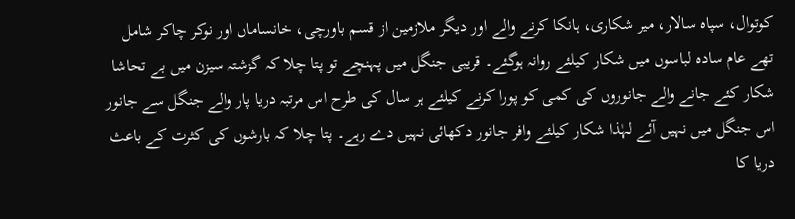کوتوال، سپاہ سالار، میر شکاری، ہانکا کرنے والے اور دیگر ملازمین از قسم باورچی، خانساماں اور نوکر چاکر شامل تھے عام سادہ لباسوں میں شکار کیلئے روانہ ہوگئے۔ قریبی جنگل میں پہنچے تو پتا چلا کہ گزشتہ سیزن میں بے تحاشا شکار کئے جانے والے جانوروں کی کمی کو پورا کرنے کیلئے ہر سال کی طرح اس مرتبہ دریا پار والے جنگل سے جانور اس جنگل میں نہیں آئے لہٰذا شکار کیلئے وافر جانور دکھائی نہیں دے رہے۔ پتا چلا کہ بارشوں کی کثرت کے باعث دریا کا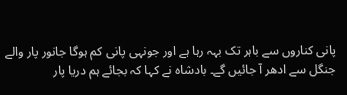پانی کناروں سے باہر تک بہہ رہا ہے اور جونہی پانی کم ہوگا جانور پار والے جنگل سے ادھر آ جائیں گے۔ بادشاہ نے کہا کہ بجائے ہم دریا پار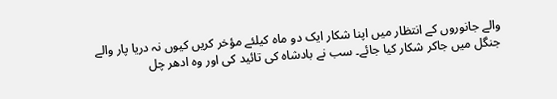والے جانوروں کے انتظار میں اپنا شکار ایک دو ماہ کیلئے مؤخر کریں کیوں نہ دریا پار والے جنگل میں جاکر شکار کیا جائے۔ سب نے بادشاہ کی تائید کی اور وہ ادھر چل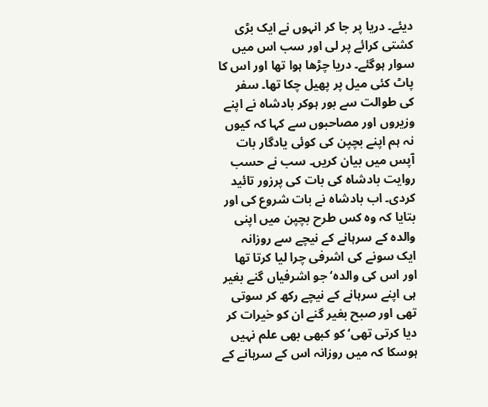دیئے۔ دریا پر جا کر انہوں نے ایک بڑی کشتی کرائے پر لی اور سب اس میں سوار ہوگئے۔ دریا چڑھا ہوا تھا اور اس کا پاٹ کئی میل پر پھیل چکا تھا۔ سفر کی طوالت سے بور ہوکر بادشاہ نے اپنے وزیروں اور مصاحبوں سے کہا کہ کیوں نہ ہم اپنے بچپن کی کوئی یادگار بات آپس میں بیان کریں۔ سب نے حسب روایت بادشاہ کی بات کی پرزور تائید کردی۔ اب بادشاہ نے بات شروع کی اور بتایا کہ وہ کس طرح بچپن میں اپنی والدہ کے سرہانے کے نیچے سے روزانہ ایک سونے کی اشرفی چرا لیا کرتا تھا اور اس کی والدہ‘ جو اشرفیاں گنے بغیر ہی اپنے سرہانے کے نیچے رکھ کر سوتی تھی اور صبح بغیر گنے ان کو خیرات کر دیا کرتی تھی‘ کو کبھی بھی علم نہیں ہوسکا کہ میں روزانہ اس کے سرہانے کے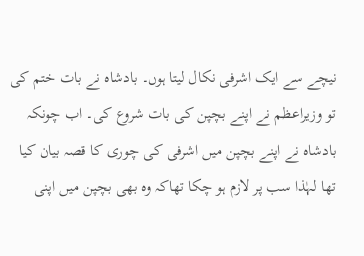نیچے سے ایک اشرفی نکال لیتا ہوں۔ بادشاہ نے بات ختم کی تو وزیراعظم نے اپنے بچپن کی بات شروع کی۔ اب چونکہ بادشاہ نے اپنے بچپن میں اشرفی کی چوری کا قصہ بیان کیا تھا لہٰذا سب پر لازم ہو چکا تھاکہ وہ بھی بچپن میں اپنی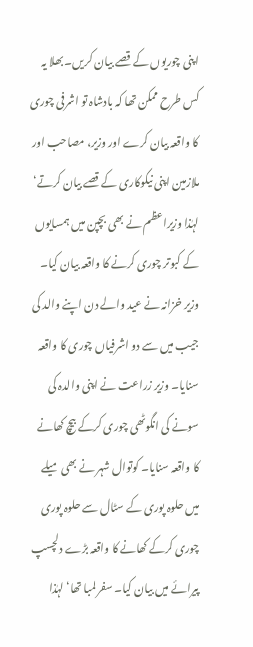اپنی چوریوں کے قصے بیان کریں۔ بھلا یہ کس طرح ممکن تھا کہ بادشاہ تو اشرفی چوری کا واقعہ بیان کرے اور وزیر، مصاحب اور ملازمین اپنی نیکوکاری کے قصے بیان کرتے‘ لہٰذا وزیراعظم نے بھی بچپن میں ہمسایوں کے کبوتر چوری کرنے کا واقعہ بیان کیا۔ وزیر خزانہ نے عید والے دن اپنے والد کی جیب میں سے دو اشرفیاں چوری کا واقعہ سنایا۔ وزیر زراعت نے اپنی والدہ کی سونے کی انگوٹھی چوری کرکے بیچ کھانے کا واقعہ سنایا۔ کوتوال شہر نے بھی میلے میں حلوہ پوری کے سٹال سے حلوہ پوری چوری کرکے کھانے کا واقعہ بڑے دلچسپ پیرائے میں بیان کیا۔ سفر لمبا تھا‘ لہٰذا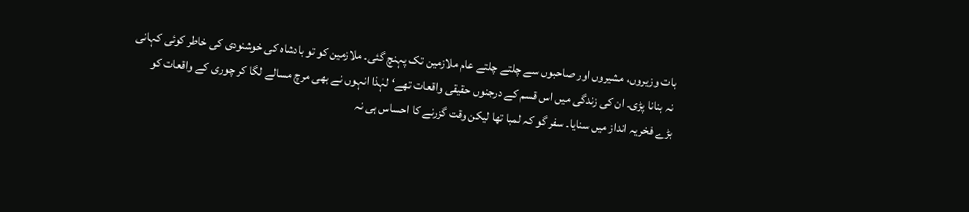بات وزیروں، مشیروں اور صاحبوں سے چلتے چلتے عام ملازمین تک پہنچ گئی۔ ملازمین کو تو بادشاہ کی خوشنودی کی خاطر کوئی کہانی نہ بنانا پڑی۔ ان کی زندگی میں اس قسم کے درجنوں حقیقی واقعات تھے‘ لہٰذا انہوں نے بھی مرچ مسالے لگا کر چوری کے واقعات کو بڑے فخریہ انداز میں سنایا۔ سفر گو کہ لمبا تھا لیکن وقت گزرنے کا احساس ہی نہ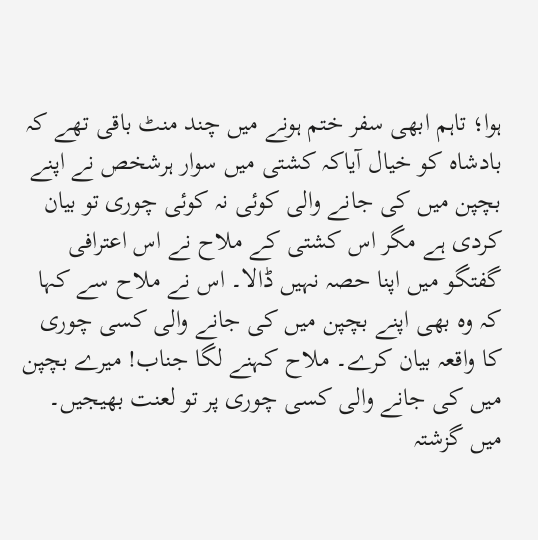ہوا؛ تاہم ابھی سفر ختم ہونے میں چند منٹ باقی تھے کہ بادشاہ کو خیال آیاکہ کشتی میں سوار ہرشخص نے اپنے بچپن میں کی جانے والی کوئی نہ کوئی چوری تو بیان کردی ہے مگر اس کشتی کے ملاح نے اس اعترافی گفتگو میں اپنا حصہ نہیں ڈالا۔ اس نے ملاح سے کہا کہ وہ بھی اپنے بچپن میں کی جانے والی کسی چوری کا واقعہ بیان کرے۔ ملاح کہنے لگا جناب! میرے بچپن میں کی جانے والی کسی چوری پر تو لعنت بھیجیں۔ میں گزشتہ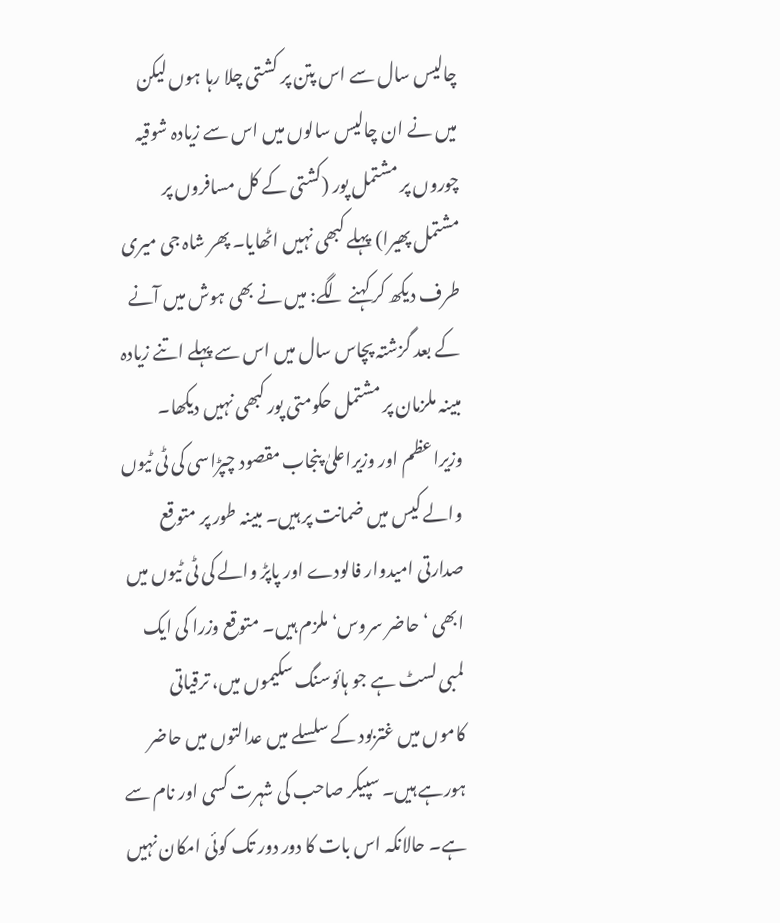چالیس سال سے اس پتن پر کشتی چلا رہا ہوں لیکن میں نے ان چالیس سالوں میں اس سے زیادہ شوقیہ چوروں پر مشتمل پور (کشتی کے کل مسافروں پر مشتمل پھیرا) پہلے کبھی نہیں اٹھایا۔ پھر شاہ جی میری طرف دیکھ کر کہنے لگے: میں نے بھی ہوش میں آنے کے بعد گزشتہ پچاس سال میں اس سے پہلے اتنے زیادہ مبینہ ملزمان پر مشتمل حکومتی پور کبھی نہیں دیکھا۔ وزیراعظم اور وزیراعلیٰ پنجاب مقصود چپڑاسی کی ٹی ٹیوں والے کیس میں ضمانت پر ہیں۔ مبینہ طور پر متوقع صدارتی امیدوار فالودے اور پاپڑ والے کی ٹی ٹیوں میں ابھی ‘حاضر سروس‘ ملزم ہیں۔ متوقع وزرا کی ایک لمبی لسٹ ہے جو ہائوسنگ سکیموں میں، ترقیاتی کاموں میں غتربود کے سلسلے میں عدالتوں میں حاضر ہورہے ہیں۔ سپیکر صاحب کی شہرت کسی اور نام سے ہے۔ حالانکہ اس بات کا دور دور تک کوئی امکان نہیں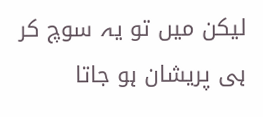لیکن میں تو یہ سوچ کر ہی پریشان ہو جاتا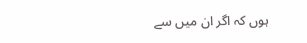ہوں کہ اگر ان میں سے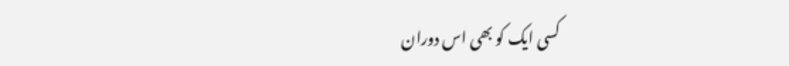کسی ایک کو بھی اس دوران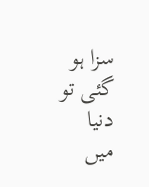سزا ہو گئی تو دنیا میں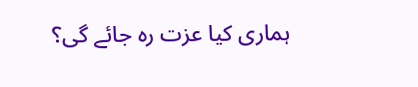ہماری کیا عزت رہ جائے گی؟